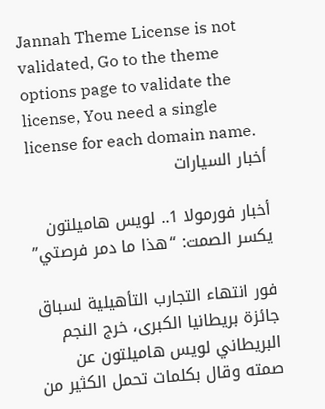Jannah Theme License is not validated, Go to the theme options page to validate the license, You need a single license for each domain name.
أخبار السيارات

أخبار فورمولا 1.. لويس هاميلتون يكسر الصمت: “هذا ما دمر فرصتي”

فور انتهاء التجارب التأهيلية لسباق جائزة بريطانيا الكبرى، خرج النجم البريطاني لويس هاميلتون عن صمته وقال بكلمات تحمل الكثير من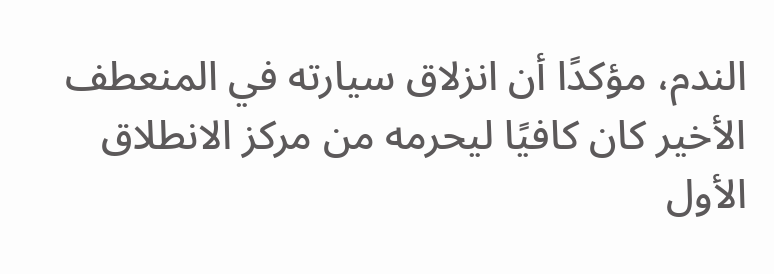الندم، مؤكدًا أن انزلاق سيارته في المنعطف الأخير كان كافيًا ليحرمه من مركز الانطلاق الأول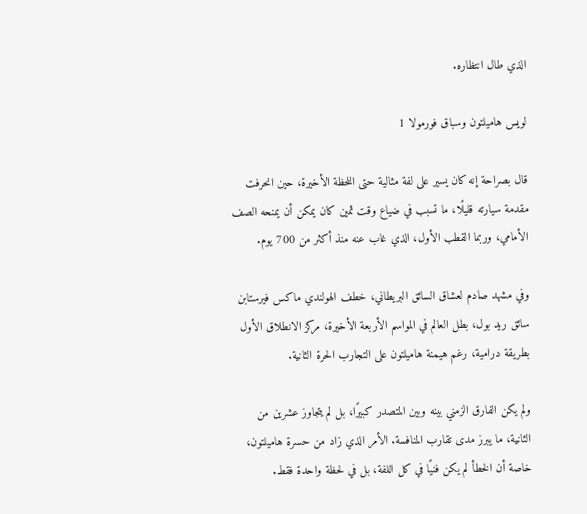الذي طال انتظاره.

لويس هاميلتون وسباق فورمولا 1

قال بصراحة إنه كان يسير على لفة مثالية حتى اللحظة الأخيرة، حين انحرفت مقدمة سيارته قليلًا، ما تسبب في ضياع وقت ثمين كان يمكن أن يمنحه الصف الأمامي، وربما القطب الأول، الذي غاب عنه منذ أكثر من 700 يوم.

وفي مشهد صادم لعشاق السائق البريطاني، خطف الهولندي ماكس فيرستابن سائق ريد بول، بطل العالم في المواسم الأربعة الأخيرة، مركز الانطلاق الأول بطريقة درامية، رغم هيمنة هاميلتون على التجارب الحرة الثانية.

ولم يكن الفارق الزمني بينه وبين المتصدر كبيرًا، بل لم يتجاوز عشرين من الثانية، ما يبرز مدى تقارب المنافسة. الأمر الذي زاد من حسرة هاميلتون، خاصة أن الخطأ لم يكن فنيًا في كل اللفة، بل في لحظة واحدة فقط.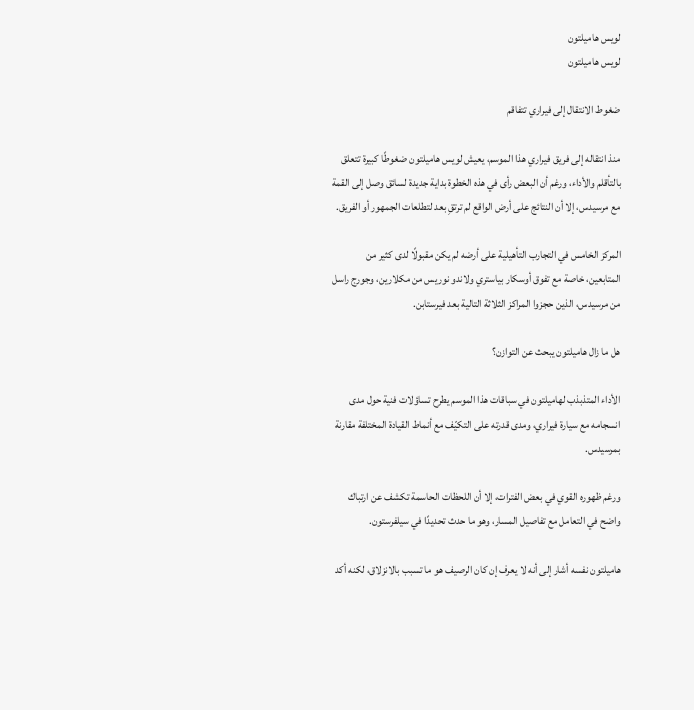لويس هاميلتون
لويس هاميلتون

ضغوط الانتقال إلى فيراري تتفاقم

منذ انتقاله إلى فريق فيراري هذا الموسم، يعيش لويس هاميلتون ضغوطًا كبيرة تتعلق بالتأقلم والأداء، ورغم أن البعض رأى في هذه الخطوة بداية جديدة لسائق وصل إلى القمة مع مرسيدس، إلا أن النتائج على أرض الواقع لم ترتقِ بعد لتطلعات الجمهور أو الفريق.

المركز الخامس في التجارب التأهيلية على أرضه لم يكن مقبولًا لدى كثير من المتابعين، خاصة مع تفوق أوسكار بياستري ولاندو نوريس من مكلارين، وجورج راسل من مرسيدس، الذين حجزوا المراكز الثلاثة التالية بعد فيرستابن.

هل ما زال هاميلتون يبحث عن التوازن؟

الأداء المتذبذب لهاميلتون في سباقات هذا الموسم يطرح تساؤلات فنية حول مدى انسجامه مع سيارة فيراري، ومدى قدرته على التكيّف مع أنماط القيادة المختلفة مقارنة بمرسيدس.

ورغم ظهوره القوي في بعض الفترات، إلا أن اللحظات الحاسمة تكشف عن ارتباك واضح في التعامل مع تفاصيل المسار، وهو ما حدث تحديدًا في سيلفرستون.

هاميلتون نفسه أشار إلى أنه لا يعرف إن كان الرصيف هو ما تسبب بالانزلاق، لكنه أكد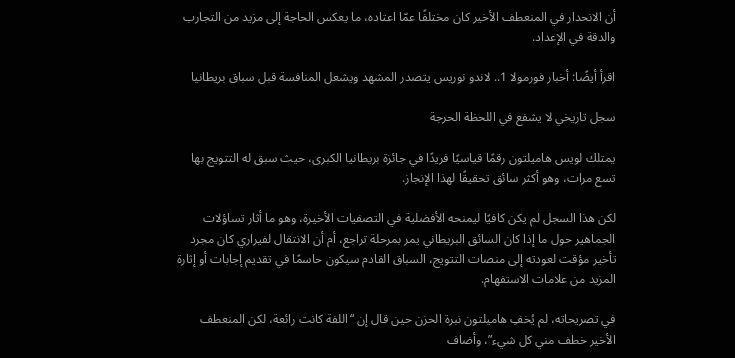أن الانحدار في المنعطف الأخير كان مختلفًا عمّا اعتاده، ما يعكس الحاجة إلى مزيد من التجارب والدقة في الإعداد.

اقرأ أيضًا: أخبار فورمولا 1.. لاندو نوريس يتصدر المشهد ويشعل المنافسة قبل سباق بريطانيا

سجل تاريخي لا يشفع في اللحظة الحرجة

يمتلك لويس هاميلتون رقمًا قياسيًا فريدًا في جائزة بريطانيا الكبرى، حيث سبق له التتويج بها تسع مرات، وهو أكثر سائق تحقيقًا لهذا الإنجاز.

لكن هذا السجل لم يكن كافيًا ليمنحه الأفضلية في التصفيات الأخيرة، وهو ما أثار تساؤلات الجماهير حول ما إذا كان السائق البريطاني يمر بمرحلة تراجع، أم أن الانتقال لفيراري كان مجرد تأخير مؤقت لعودته إلى منصات التتويج، السباق القادم سيكون حاسمًا في تقديم إجابات أو إثارة المزيد من علامات الاستفهام.

في تصريحاته، لم يُخفِ هاميلتون نبرة الحزن حين قال إن “اللفة كانت رائعة، لكن المنعطف الأخير خطف مني كل شيء”، وأضاف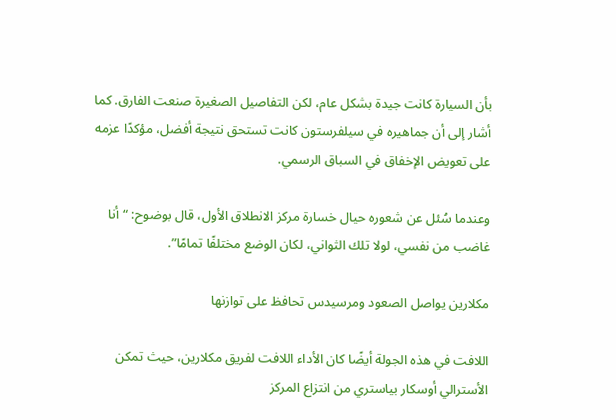بأن السيارة كانت جيدة بشكل عام، لكن التفاصيل الصغيرة صنعت الفارق. كما أشار إلى أن جماهيره في سيلفرستون كانت تستحق نتيجة أفضل، مؤكدًا عزمه على تعويض الإخفاق في السباق الرسمي.

وعندما سُئل عن شعوره حيال خسارة مركز الانطلاق الأول، قال بوضوح: “أنا غاضب من نفسي، لولا تلك الثواني، لكان الوضع مختلفًا تمامًا”.

مكلارين يواصل الصعود ومرسيدس تحافظ على توازنها

اللافت في هذه الجولة أيضًا كان الأداء اللافت لفريق مكلارين، حيث تمكن الأسترالي أوسكار بياستري من انتزاع المركز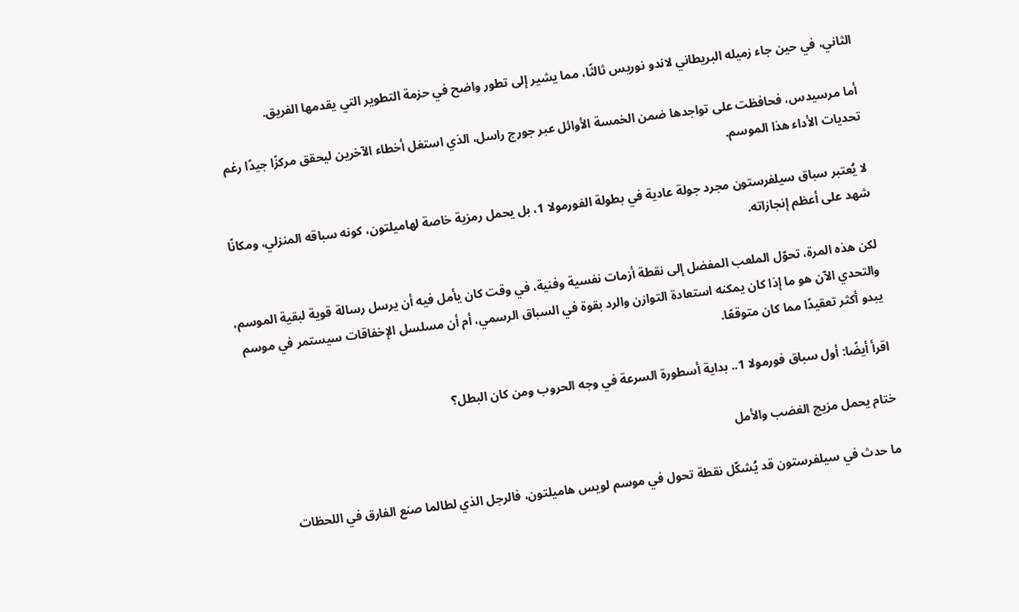الثاني، في حين جاء زميله البريطاني لاندو نوريس ثالثًا، مما يشير إلى تطور واضح في حزمة التطوير التي يقدمها الفريق.

أما مرسيدس، فحافظت على تواجدها ضمن الخمسة الأوائل عبر جورج راسل، الذي استغل أخطاء الآخرين ليحقق مركزًا جيدًا رغم تحديات الأداء هذا الموسم.

لا يُعتبر سباق سيلفرستون مجرد جولة عادية في بطولة الفورمولا 1، بل يحمل رمزية خاصة لهاميلتون، كونه سباقه المنزلي، ومكانًا شهد على أعظم إنجازاته.

لكن هذه المرة، تحوّل الملعب المفضل إلى نقطة أزمات نفسية وفنية، في وقت كان يأمل فيه أن يرسل رسالة قوية لبقية الموسم، والتحدي الآن هو ما إذا كان يمكنه استعادة التوازن والرد بقوة في السباق الرسمي، أم أن مسلسل الإخفاقات سيستمر في موسم يبدو أكثر تعقيدًا مما كان متوقعًا.

اقرأ أيضًا: أول سباق فورمولا 1.. بداية أسطورة السرعة في وجه الحروب ومن كان البطل؟

ختام يحمل مزيج الغضب والأمل

ما حدث في سيلفرستون قد يُشكّل نقطة تحول في موسم لويس هاميلتون، فالرجل الذي لطالما صنع الفارق في اللحظات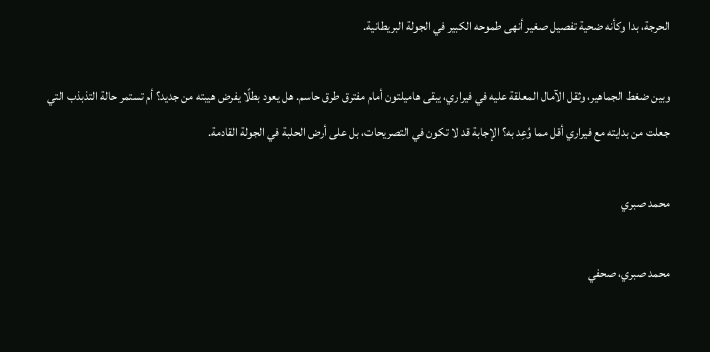الحرجة، بدا وكأنه ضحية تفصيل صغير أنهى طموحه الكبير في الجولة البريطانية.

وبين ضغط الجماهير، وثقل الآمال المعلقة عليه في فيراري، يبقى هاميلتون أمام مفترق طرق حاسم. هل يعود بطلًا يفرض هيبته من جديد؟ أم تستمر حالة التذبذب التي جعلت من بدايته مع فيراري أقل مما وُعِد به؟ الإجابة قد لا تكون في التصريحات، بل على أرض الحلبة في الجولة القادمة.

محمد صبري

محمد صبري، صحفي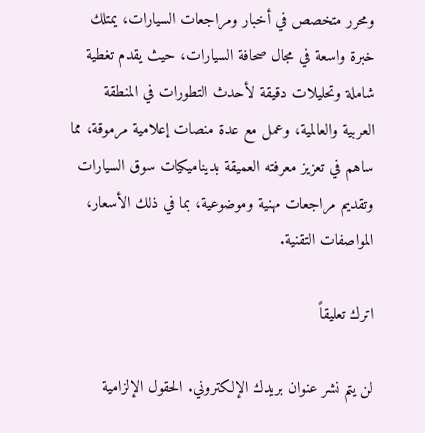ومحرر متخصص في أخبار ومراجعات السيارات، يمتلك خبرة واسعة في مجال صحافة السيارات، حيث يقدم تغطية شاملة وتحليلات دقيقة لأحدث التطورات في المنطقة العربية والعالمية، وعمل مع عدة منصات إعلامية مرموقة، مما ساهم في تعزيز معرفته العميقة بديناميكيات سوق السيارات وتقديم مراجعات مهنية وموضوعية، بما في ذلك الأسعار، المواصفات التقنية.

اترك تعليقاً

لن يتم نشر عنوان بريدك الإلكتروني. الحقول الإلزامية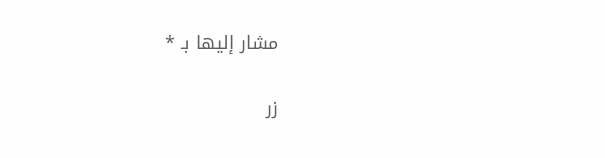مشار إليها بـ *

زر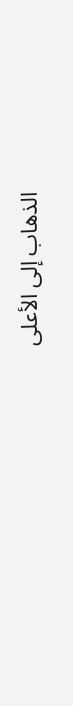الذهاب إلى الأعلى